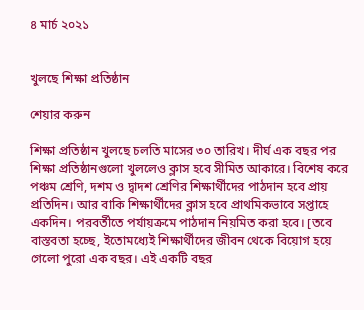৪ মার্চ ২০২১


খুলছে শিক্ষা প্রতিষ্ঠান

শেয়ার করুন

শিক্ষা প্রতিষ্ঠান খুলছে চলতি মাসের ৩০ তারিখ। দীর্ঘ এক বছর পর শিক্ষা প্রতিষ্ঠানগুলো খুললেও ক্লাস হবে সীমিত আকারে। বিশেষ করে পঞ্চম শ্রেণি, দশম ও দ্বাদশ শ্রেণির শিক্ষার্থীদের পাঠদান হবে প্রায় প্রতিদিন। আর বাকি শিক্ষার্থীদের ক্লাস হবে প্রাথমিকভাবে সপ্তাহে একদিন। পরবর্তীতে পর্যায়ক্রমে পাঠদান নিয়মিত করা হবে। [তবে বাস্তবতা হচ্ছে, ইতোমধ্যেই শিক্ষার্থীদের জীবন থেকে বিয়োগ হয়ে গেলো পুরো এক বছর। এই একটি বছর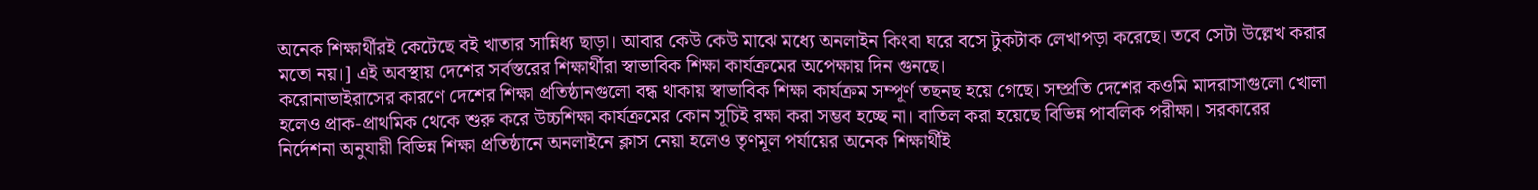অনেক শিক্ষার্থীরই কেটেছে বই খাতার সান্নিধ্য ছাড়া। আবার কেউ কেউ মাঝে মধ্যে অনলাইন কিংবা ঘরে বসে টুকটাক লেখাপড়া করেছে। তবে সেটা উল্লেখ করার মতো নয়।] এই অবস্থায় দেশের সর্বস্তরের শিক্ষার্থীরা স্বাভাবিক শিক্ষা কার্যক্রমের অপেক্ষায় দিন গুনছে।
করোনাভাইরাসের কারণে দেশের শিক্ষা প্রতিষ্ঠানগুলো বন্ধ থাকায় স্বাভাবিক শিক্ষা কার্যক্রম সম্পূর্ণ তছনছ হয়ে গেছে। সম্প্রতি দেশের কওমি মাদরাসাগুলো খোলা হলেও প্রাক-প্রাথমিক থেকে শুরু করে উচ্চশিক্ষা কার্যক্রমের কোন সূচিই রক্ষা করা সম্ভব হচ্ছে না। বাতিল করা হয়েছে বিভিন্ন পাবলিক পরীক্ষা। সরকারের নির্দেশনা অনুযায়ী বিভিন্ন শিক্ষা প্রতিষ্ঠানে অনলাইনে ক্লাস নেয়া হলেও তৃণমূল পর্যায়ের অনেক শিক্ষার্থীই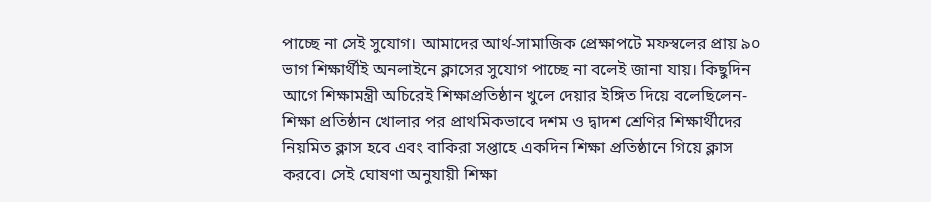পাচ্ছে না সেই সুযোগ। আমাদের আর্থ-সামাজিক প্রেক্ষাপটে মফস্বলের প্রায় ৯০ ভাগ শিক্ষার্থীই অনলাইনে ক্লাসের সুযোগ পাচ্ছে না বলেই জানা যায়। কিছুদিন আগে শিক্ষামন্ত্রী অচিরেই শিক্ষাপ্রতিষ্ঠান খুলে দেয়ার ইঙ্গিত দিয়ে বলেছিলেন- শিক্ষা প্রতিষ্ঠান খোলার পর প্রাথমিকভাবে দশম ও দ্বাদশ শ্রেণির শিক্ষার্থীদের নিয়মিত ক্লাস হবে এবং বাকিরা সপ্তাহে একদিন শিক্ষা প্রতিষ্ঠানে গিয়ে ক্লাস করবে। সেই ঘোষণা অনুযায়ী শিক্ষা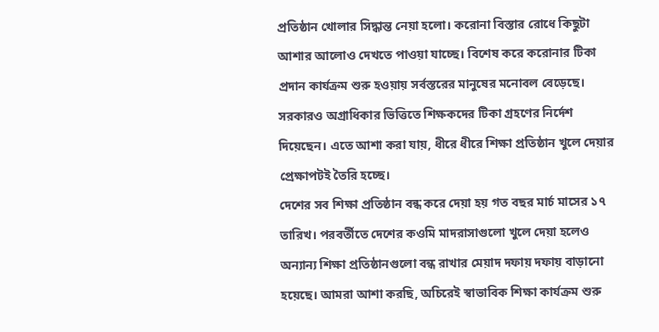প্রতিষ্ঠান খোলার সিদ্ধান্ত নেয়া হলো। করোনা বিস্তার রোধে কিছুটা আশার আলোও দেখতে পাওয়া যাচ্ছে। বিশেষ করে করোনার টিকা প্রদান কার্যক্রম শুরু হওয়ায় সর্বস্তরের মানুষের মনোবল বেড়েছে। সরকারও অগ্রাধিকার ভিত্তিতে শিক্ষকদের টিকা গ্রহণের নির্দেশ দিয়েছেন। এতে আশা করা যায়, ধীরে ধীরে শিক্ষা প্রতিষ্ঠান খুলে দেয়ার প্রেক্ষাপটই তৈরি হচ্ছে।
দেশের সব শিক্ষা প্রতিষ্ঠান বন্ধ করে দেয়া হয় গত বছর মার্চ মাসের ১৭ তারিখ। পরবর্তীতে দেশের কওমি মাদরাসাগুলো খুলে দেয়া হলেও অন্যান্য শিক্ষা প্রতিষ্ঠানগুলো বন্ধ রাখার মেয়াদ দফায় দফায় বাড়ানো হয়েছে। আমরা আশা করছি, অচিরেই স্বাভাবিক শিক্ষা কার্যক্রম শুরু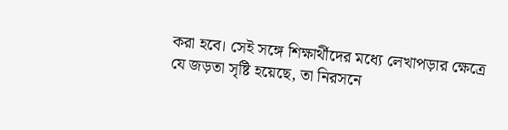করা হবে। সেই সঙ্গে শিক্ষার্থীদের মধ্যে লেখাপড়ার ক্ষেত্রে যে জড়তা সৃষ্টি হয়েছে, তা নিরসনে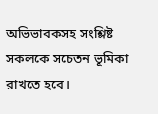অভিভাবকসহ সংশ্লিষ্ট সকলকে সচেতন ভূমিকা রাখতে হবে।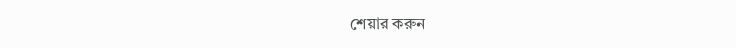শেয়ার করুন